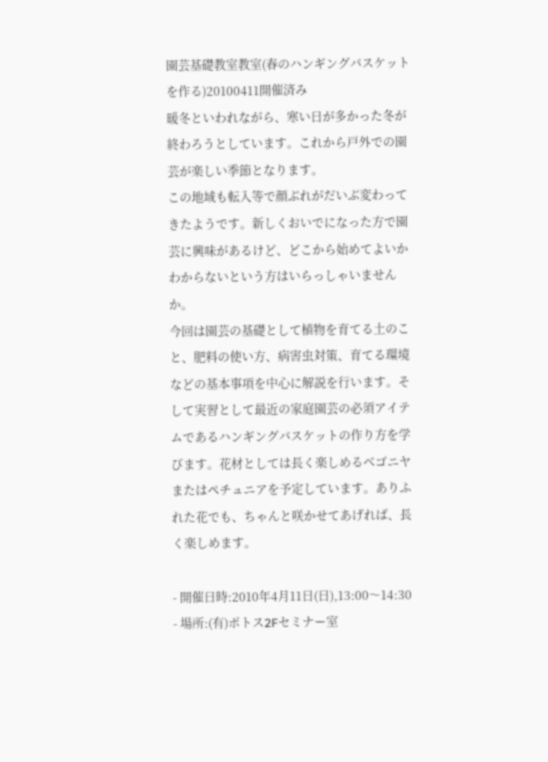園芸基礎教室教室(春のハンギングバスケットを作る)20100411開催済み
暖冬といわれながら、寒い日が多かった冬が終わろうとしています。これから戸外での園芸が楽しい季節となります。
この地域も転入等で顔ぶれがだいぶ変わってきたようです。新しくおいでになった方で園芸に興味があるけど、どこから始めてよいかわからないという方はいらっしゃいませんか。
今回は園芸の基礎として植物を育てる土のこと、肥料の使い方、病害虫対策、育てる環境などの基本事項を中心に解説を行います。そして実習として最近の家庭園芸の必須アイテムであるハンギングバスケットの作り方を学びます。花材としては長く楽しめるベゴニヤまたはペチュニアを予定しています。ありふれた花でも、ちゃんと咲かせてあげれば、長く楽しめます。

- 開催日時:2010年4月11日(日),13:00〜14:30
- 場所:(有)ポトス2Fセミナー室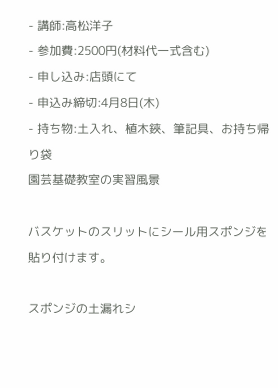- 講師:高松洋子
- 参加費:2500円(材料代一式含む)
- 申し込み:店頭にて
- 申込み締切:4月8日(木)
- 持ち物:土入れ、植木鋏、筆記具、お持ち帰り袋
園芸基礎教室の実習風景

バスケットのスリットにシール用スポンジを貼り付けます。

スポンジの土漏れシ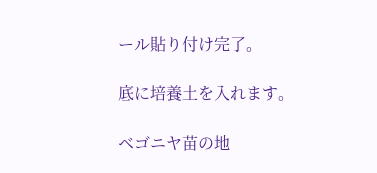ール貼り付け完了。

底に培養土を入れます。

ベゴニヤ苗の地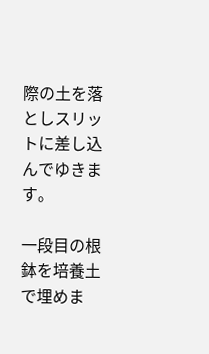際の土を落としスリットに差し込んでゆきます。

一段目の根鉢を培養土で埋めま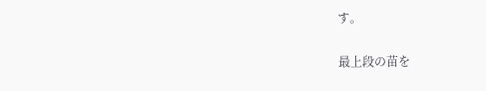す。

最上段の苗を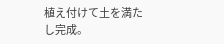植え付けて土を満たし完成。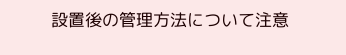設置後の管理方法について注意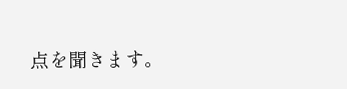点を聞きます。